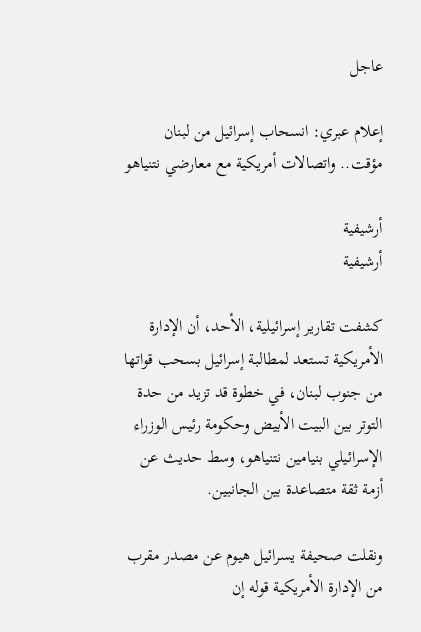عاجل

إعلام عبري: انسحاب إسرائيل من لبنان مؤقت.. واتصالات أمريكية مع معارضي نتنياهو

أرشيفية
أرشيفية

كشفت تقارير إسرائيلية، الأحد، أن الإدارة الأمريكية تستعد لمطالبة إسرائيل بسحب قواتها من جنوب لبنان، في خطوة قد تزيد من حدة التوتر بين البيت الأبيض وحكومة رئيس الوزراء الإسرائيلي بنيامين نتنياهو، وسط حديث عن أزمة ثقة متصاعدة بين الجانبين.

ونقلت صحيفة يسرائيل هيوم عن مصدر مقرب من الإدارة الأمريكية قوله إن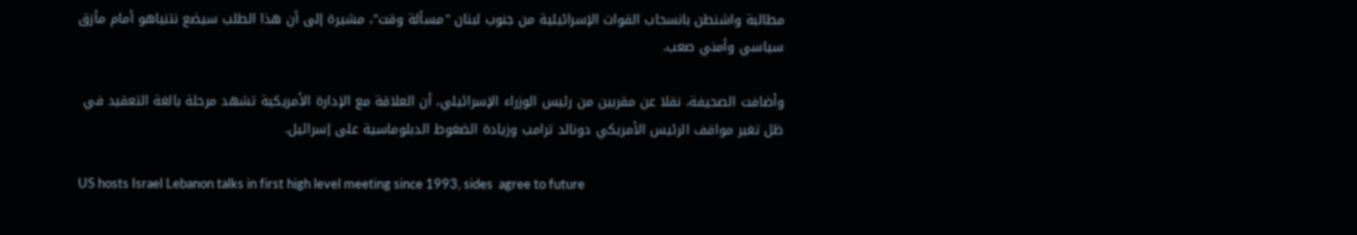مطالبة واشنطن بانسحاب القوات الإسرائيلية من جنوب لبنان "مسألة وقت"، مشيرة إلى أن هذا الطلب سيضع نتنياهو أمام مأزق سياسي وأمني صعب.

وأضافت الصحيفة، نقلا عن مقربين من رئيس الوزراء الإسرائيلي، أن العلاقة مع الإدارة الأمريكية تشهد مرحلة بالغة التعقيد في ظل تغير مواقف الرئيس الأمريكي دونالد ترامب وزيادة الضغوط الدبلوماسية على إسرائيل.

US hosts Israel Lebanon talks in first high level meeting since 1993, sides  agree to future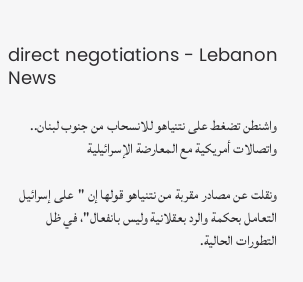direct negotiations - Lebanon News

واشنطن تضغط على نتنياهو للانسحاب من جنوب لبنان.. واتصالات أمريكية مع المعارضة الإسرائيلية

ونقلت عن مصادر مقربة من نتنياهو قولها إن "على إسرائيل التعامل بحكمة والرد بعقلانية وليس بانفعال"، في ظل التطورات الحالية.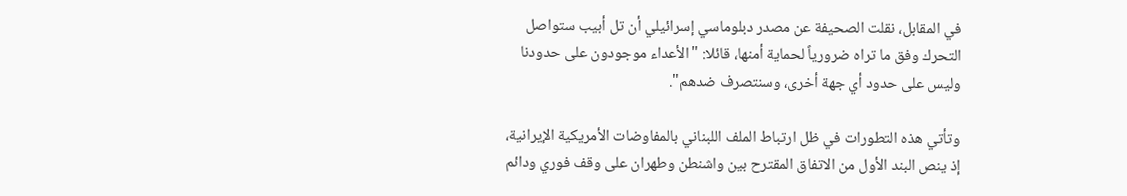في المقابل، نقلت الصحيفة عن مصدر دبلوماسي إسرائيلي أن تل أبيب ستواصل التحرك وفق ما تراه ضرورياً لحماية أمنها، قائلا: "الأعداء موجودون على حدودنا وليس على حدود أي جهة أخرى، وسنتصرف ضدهم".

وتأتي هذه التطورات في ظل ارتباط الملف اللبناني بالمفاوضات الأمريكية الإيرانية، إذ ينص البند الأول من الاتفاق المقترح بين واشنطن وطهران على وقف فوري ودائم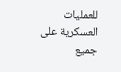للعمليات العسكرية على جميع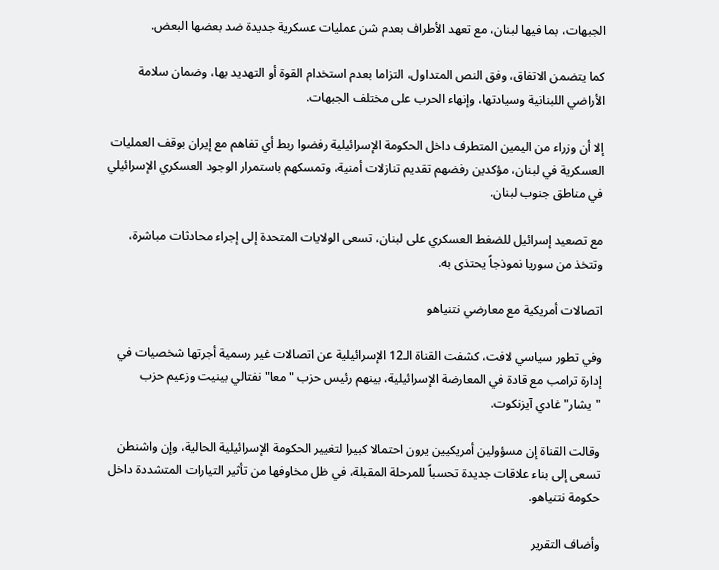الجبهات، بما فيها لبنان، مع تعهد الأطراف بعدم شن عمليات عسكرية جديدة ضد بعضها البعض.

كما يتضمن الاتفاق، وفق النص المتداول، التزاما بعدم استخدام القوة أو التهديد بها، وضمان سلامة الأراضي اللبنانية وسيادتها، وإنهاء الحرب على مختلف الجبهات.

إلا أن وزراء من اليمين المتطرف داخل الحكومة الإسرائيلية رفضوا ربط أي تفاهم مع إيران بوقف العمليات العسكرية في لبنان، مؤكدين رفضهم تقديم تنازلات أمنية، وتمسكهم باستمرار الوجود العسكري الإسرائيلي في مناطق جنوب لبنان.

مع تصعيد إسرائيل للضغط العسكري على لبنان، تسعى الولايات المتحدة إلى إجراء محادثات مباشرة، وتتخذ من سوريا نموذجاً يحتذى به.

اتصالات أمريكية مع معارضي نتنياهو

وفي تطور سياسي لافت، كشفت القناة الـ12 الإسرائيلية عن اتصالات غير رسمية أجرتها شخصيات في إدارة ترامب مع قادة في المعارضة الإسرائيلية، بينهم رئيس حزب "معا" نفتالي بينيت وزعيم حزب "يشار" غادي آيزنكوت.

وقالت القناة إن مسؤولين أمريكيين يرون احتمالا كبيرا لتغيير الحكومة الإسرائيلية الحالية، وإن واشنطن تسعى إلى بناء علاقات جديدة تحسباً للمرحلة المقبلة، في ظل مخاوفها من تأثير التيارات المتشددة داخل حكومة نتنياهو.

وأضاف التقرير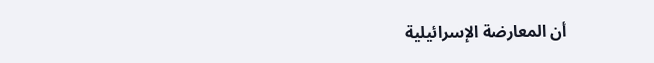أن المعارضة الإسرائيلية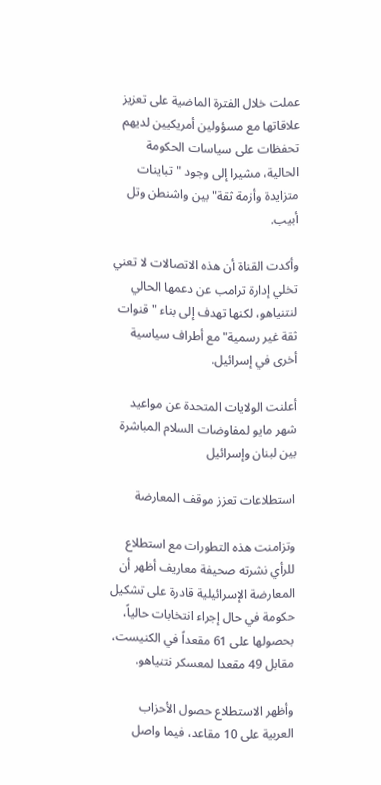عملت خلال الفترة الماضية على تعزيز علاقاتها مع مسؤولين أمريكيين لديهم تحفظات على سياسات الحكومة الحالية، مشيرا إلى وجود "تباينات متزايدة وأزمة ثقة" بين واشنطن وتل أبيب.

وأكدت القناة أن هذه الاتصالات لا تعني تخلي إدارة ترامب عن دعمها الحالي لنتنياهو، لكنها تهدف إلى بناء "قنوات ثقة غير رسمية" مع أطراف سياسية أخرى في إسرائيل.

أعلنت الولايات المتحدة عن مواعيد شهر مايو لمفاوضات السلام المباشرة بين لبنان وإسرائيل

استطلاعات تعزز موقف المعارضة

وتزامنت هذه التطورات مع استطلاع للرأي نشرته صحيفة معاريف أظهر أن المعارضة الإسرائيلية قادرة على تشكيل حكومة في حال إجراء انتخابات حالياً، بحصولها على 61 مقعداً في الكنيست، مقابل 49 مقعدا لمعسكر نتنياهو.

وأظهر الاستطلاع حصول الأحزاب العربية على 10 مقاعد، فيما واصل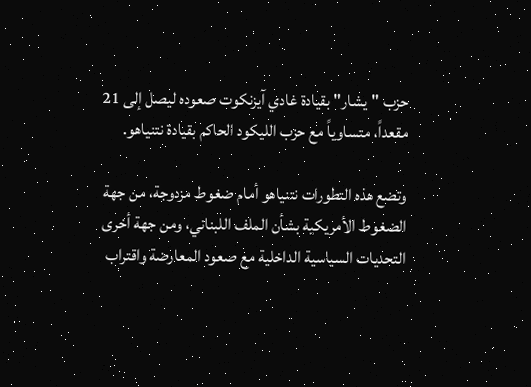حزب "يشار" بقيادة غادي آيزنكوت صعوده ليصل إلى 21 مقعداً، متساوياً مع حزب الليكود الحاكم بقيادة نتنياهو.

وتضع هذه التطورات نتنياهو أمام ضغوط مزدوجة، من جهة الضغوط الأمريكية بشأن الملف اللبناني، ومن جهة أخرى التحديات السياسية الداخلية مع صعود المعارضة واقتراب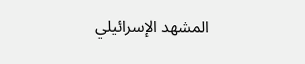المشهد الإسرائيلي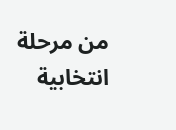من مرحلة انتخابية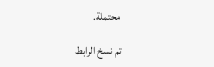محتملة.

تم نسخ الرابط